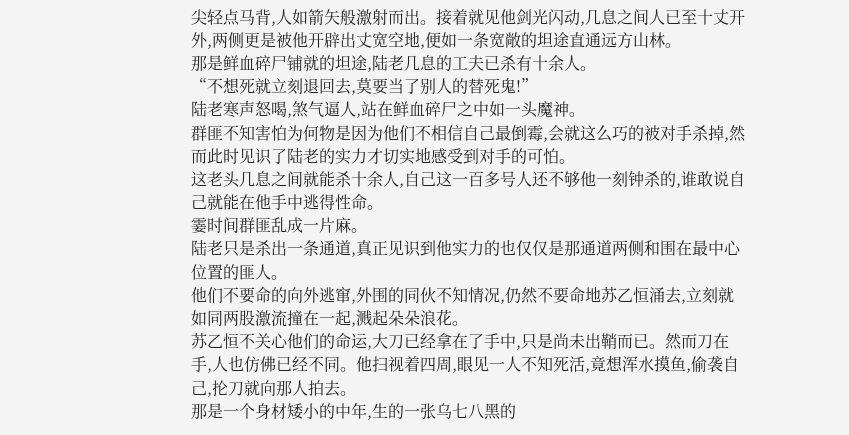尖轻点马背,人如箭矢般激射而出。接着就见他剑光闪动,几息之间人已至十丈开外,两侧更是被他开辟出丈宽空地,便如一条宽敞的坦途直通远方山林。
那是鲜血碎尸铺就的坦途,陆老几息的工夫已杀有十余人。
“不想死就立刻退回去,莫要当了别人的替死鬼!”
陆老寒声怒喝,煞气逼人,站在鲜血碎尸之中如一头魔神。
群匪不知害怕为何物是因为他们不相信自己最倒霉,会就这么巧的被对手杀掉,然而此时见识了陆老的实力才切实地感受到对手的可怕。
这老头几息之间就能杀十余人,自己这一百多号人还不够他一刻钟杀的,谁敢说自己就能在他手中逃得性命。
霎时间群匪乱成一片麻。
陆老只是杀出一条通道,真正见识到他实力的也仅仅是那通道两侧和围在最中心位置的匪人。
他们不要命的向外逃窜,外围的同伙不知情况,仍然不要命地苏乙恒涌去,立刻就如同两股激流撞在一起,溅起朵朵浪花。
苏乙恒不关心他们的命运,大刀已经拿在了手中,只是尚未出鞘而已。然而刀在手,人也仿佛已经不同。他扫视着四周,眼见一人不知死活,竟想浑水摸鱼,偷袭自己,抡刀就向那人拍去。
那是一个身材矮小的中年,生的一张乌七八黑的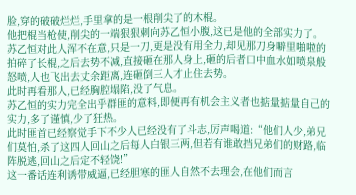脸,穿的破破烂烂,手里拿的是一根削尖了的木棍。
他把棍当枪使,削尖的一端狠狠刺向苏乙恒小腹,这已是他的全部实力了。
苏乙恒对此人浑不在意,只是一刀,更是没有用全力,却见那刀身噼里啪啦的拍碎了长棍,之后去势不减,直接砸在那人身上,砸的后者口中血水如喷泉般怒喷,人也飞出去丈余距离,连砸倒三人才止住去势。
此时再看那人,已经胸腔塌陷,没了气息。
苏乙恒的实力完全出乎群匪的意料,即便再有机会主义者也掂量掂量自己的实力,多了谨慎,少了狂热。
此时匪首已经察觉手下不少人已经没有了斗志,厉声喝道:“他们人少,弟兄们莫怕,杀了这四人回山之后每人白银三两,但若有谁敢挡兄弟们的财路,临阵脱逃,回山之后定不轻饶!”
这一番话连利诱带威逼,已经胆寒的匪人自然不去理会,在他们而言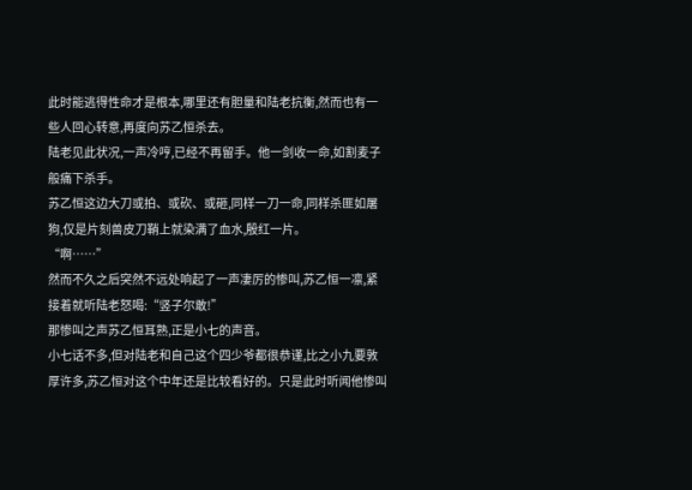此时能逃得性命才是根本,哪里还有胆量和陆老抗衡,然而也有一些人回心转意,再度向苏乙恒杀去。
陆老见此状况,一声冷哼,已经不再留手。他一剑收一命,如割麦子般痛下杀手。
苏乙恒这边大刀或拍、或砍、或砸,同样一刀一命,同样杀匪如屠狗,仅是片刻兽皮刀鞘上就染满了血水,殷红一片。
“啊……”
然而不久之后突然不远处响起了一声凄厉的惨叫,苏乙恒一凛,紧接着就听陆老怒喝:“竖子尔敢!”
那惨叫之声苏乙恒耳熟,正是小七的声音。
小七话不多,但对陆老和自己这个四少爷都很恭谨,比之小九要敦厚许多,苏乙恒对这个中年还是比较看好的。只是此时听闻他惨叫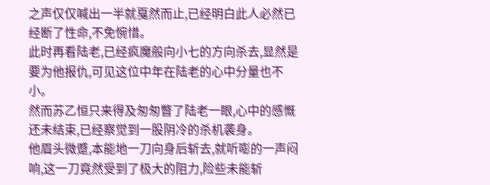之声仅仅喊出一半就戛然而止,已经明白此人必然已经断了性命,不免惋惜。
此时再看陆老,已经疯魔般向小七的方向杀去,显然是要为他报仇,可见这位中年在陆老的心中分量也不小。
然而苏乙恒只来得及匆匆瞥了陆老一眼,心中的感慨还未结束,已经察觉到一股阴冷的杀机袭身。
他眉头微蹙,本能地一刀向身后斩去,就听嘭的一声闷响,这一刀竟然受到了极大的阻力,险些未能斩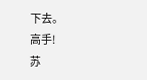下去。
高手!
苏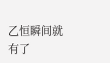乙恒瞬间就有了